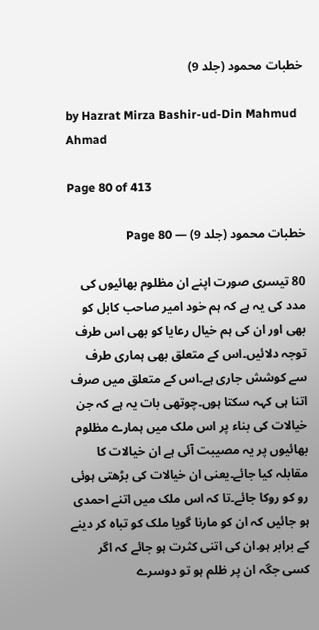خطبات محمود (جلد 9)

by Hazrat Mirza Bashir-ud-Din Mahmud Ahmad

Page 80 of 413

خطبات محمود (جلد 9) — Page 80

80 تیسری صورت اپنے ان مظلوم بھائیوں کی مدد کی یہ ہے کہ ہم خود امیر صاحب کابل کو بھی اور ان کی ہم خیال رعایا کو بھی اس طرف توجہ دلائیں۔اس کے متعلق بھی ہماری طرف سے کوشش جاری ہے۔اس کے متعلق میں صرف اتنا ہی کہہ سکتا ہوں۔چوتھی بات یہ ہے کہ جن خیالات کی بناء پر اس ملک میں ہمارے مظلوم بھائیوں پر یہ مصیبت آئی ہے ان خیالات کا مقابلہ کیا جائے۔یعنی ان خیالات کی بڑھتی ہوئی رو کو روکا جائے۔تا کہ اس ملک میں اتنے احمدی ہو جائیں کہ ان کو مارنا گویا ملک کو تباہ کر دینے کے برابر ہو۔ان کی اتنی کثرت ہو جائے کہ اگر کسی جگہ ان پر ظلم ہو تو دوسرے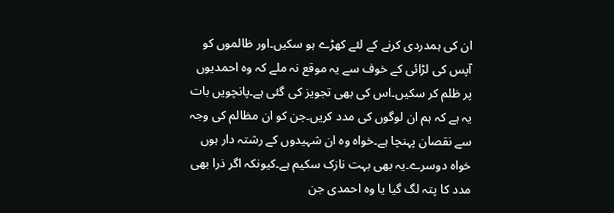ان کی ہمدردی کرنے کے لئے کھڑے ہو سکیں۔اور ظالموں کو آپس کی لڑائی کے خوف سے یہ موقع نہ ملے کہ وہ احمدیوں پر ظلم کر سکیں۔اس کی بھی تجویز کی گئی ہے۔پانچویں بات یہ ہے کہ ہم ان لوگوں کی مدد کریں۔جن کو ان مظالم کی وجہ سے نقصان پہنچا ہے۔خواہ وہ ان شہیدوں کے رشتہ دار ہوں خواہ دوسرے۔یہ بھی بہت نازک سکیم ہے۔کیونکہ اگر ذرا بھی مدد کا پتہ لگ گیا یا وہ احمدی جن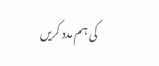کی ہم مدد کریں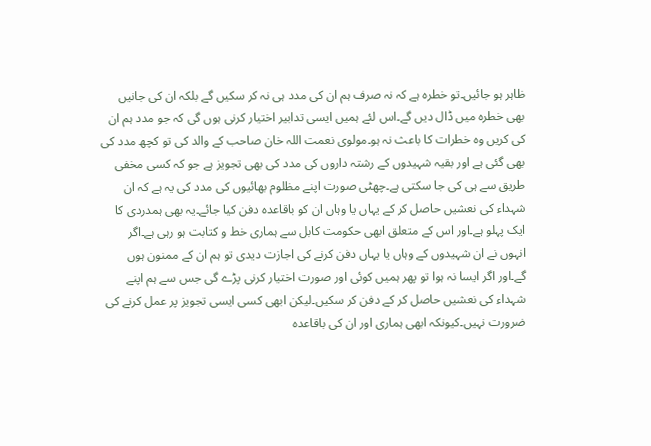ظاہر ہو جائیں۔تو خطرہ ہے کہ نہ صرف ہم ان کی مدد ہی نہ کر سکیں گے بلکہ ان کی جانیں بھی خطرہ میں ڈال دیں گے۔اس لئے ہمیں ایسی تدابیر اختیار کرنی ہوں گی کہ جو مدد ہم ان کی کریں وہ خطرات کا باعث نہ ہو۔مولوی نعمت اللہ خان صاحب کے والد کی تو کچھ مدد کی بھی گئی ہے اور بقیہ شہیدوں کے رشتہ داروں کی مدد کی بھی تجویز ہے جو کہ کسی مخفی طریق سے ہی کی جا سکتی ہے۔چھٹی صورت اپنے مظلوم بھائیوں کی مدد کی یہ ہے کہ ان شہداء کی نعشیں حاصل کر کے یہاں یا وہاں ان کو باقاعدہ دفن کیا جائے۔یہ بھی ہمدردی کا ایک پہلو ہے۔اور اس کے متعلق ابھی حکومت کابل سے ہماری خط و کتابت ہو رہی ہے۔اگر انہوں نے ان شہیدوں کے وہاں یا یہاں دفن کرنے کی اجازت دیدی تو ہم ان کے ممنون ہوں گے۔اور اگر ایسا نہ ہوا تو پھر ہمیں کوئی اور صورت اختیار کرنی پڑے گی جس سے ہم اپنے شہداء کی نعشیں حاصل کر کے دفن کر سکیں۔لیکن ابھی کسی ایسی تجویز پر عمل کرنے کی ضرورت نہیں۔کیونکہ ابھی ہماری اور ان کی باقاعدہ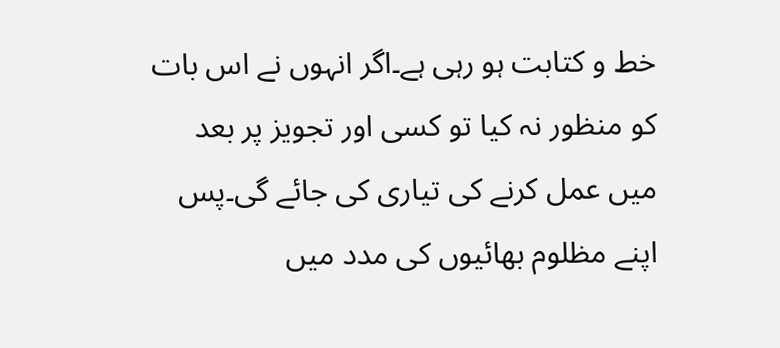خط و کتابت ہو رہی ہے۔اگر انہوں نے اس بات کو منظور نہ کیا تو کسی اور تجویز پر بعد میں عمل کرنے کی تیاری کی جائے گی۔پس اپنے مظلوم بھائیوں کی مدد میں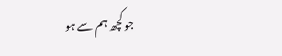جو کچھ ہم سے ہو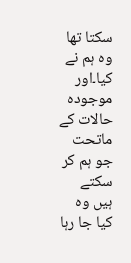سکتا تھا وہ ہم نے کیا۔اور موجودہ حالات کے ماتحت جو ہم کر سکتے ہیں وہ کیا جا رہا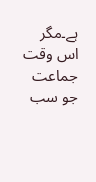ہے۔مگر اس وقت جماعت جو سب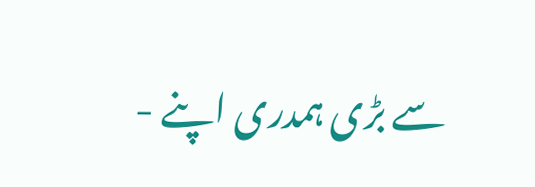سے بڑی ہمدری اپنے -